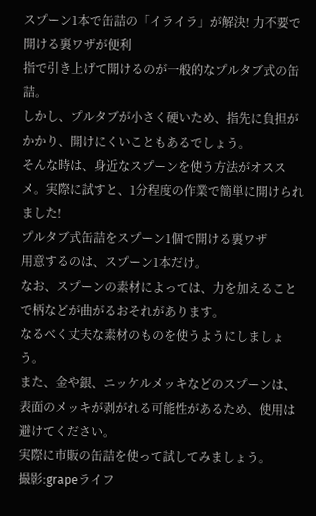スプーン1本で缶詰の「イライラ」が解決! 力不要で開ける裏ワザが便利
指で引き上げて開けるのが一般的なプルタブ式の缶詰。
しかし、プルタブが小さく硬いため、指先に負担がかかり、開けにくいこともあるでしょう。
そんな時は、身近なスプーンを使う方法がオススメ。実際に試すと、1分程度の作業で簡単に開けられました!
プルタブ式缶詰をスプーン1個で開ける裏ワザ
用意するのは、スプーン1本だけ。
なお、スプーンの素材によっては、力を加えることで柄などが曲がるおそれがあります。
なるべく丈夫な素材のものを使うようにしましょう。
また、金や銀、ニッケルメッキなどのスプーンは、表面のメッキが剥がれる可能性があるため、使用は避けてください。
実際に市販の缶詰を使って試してみましょう。
撮影:grapeライフ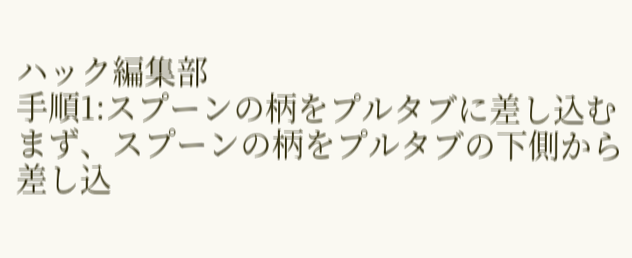ハック編集部
手順1:スプーンの柄をプルタブに差し込む
まず、スプーンの柄をプルタブの下側から差し込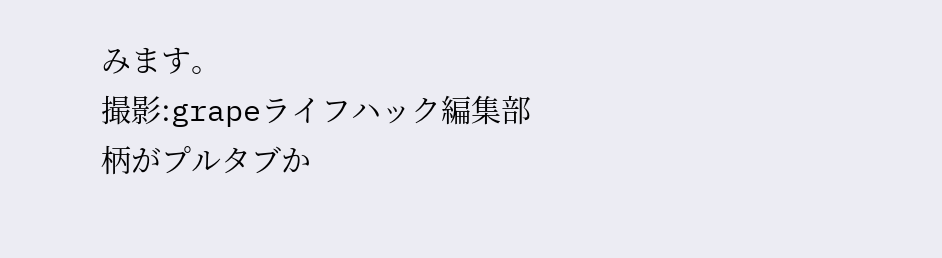みます。
撮影:grapeライフハック編集部
柄がプルタブか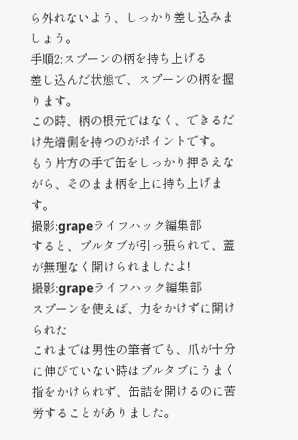ら外れないよう、しっかり差し込みましょう。
手順2:スプーンの柄を持ち上げる
差し込んだ状態で、スプーンの柄を握ります。
この時、柄の根元ではなく、できるだけ先端側を持つのがポイントです。
もう片方の手で缶をしっかり押さえながら、そのまま柄を上に持ち上げます。
撮影:grapeライフハック編集部
すると、プルタブが引っ張られて、蓋が無理なく開けられましたよ!
撮影:grapeライフハック編集部
スプーンを使えば、力をかけずに開けられた
これまでは男性の筆者でも、爪が十分に伸びていない時はプルタブにうまく指をかけられず、缶詰を開けるのに苦労することがありました。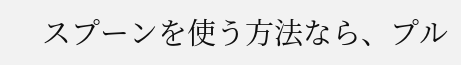スプーンを使う方法なら、プル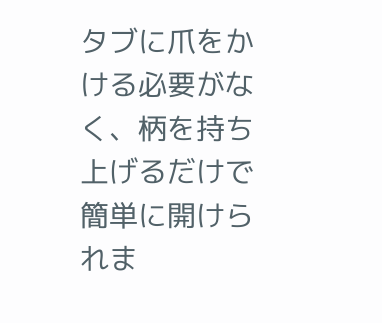タブに爪をかける必要がなく、柄を持ち上げるだけで簡単に開けられま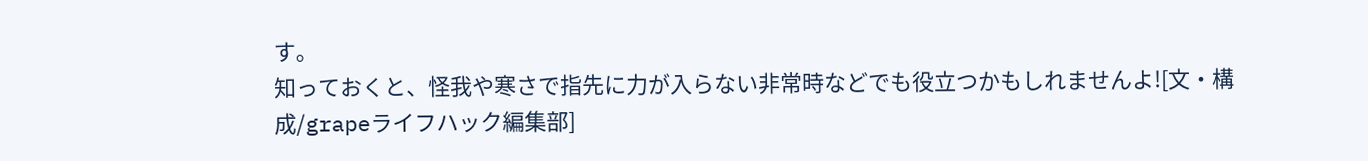す。
知っておくと、怪我や寒さで指先に力が入らない非常時などでも役立つかもしれませんよ![文・構成/grapeライフハック編集部]